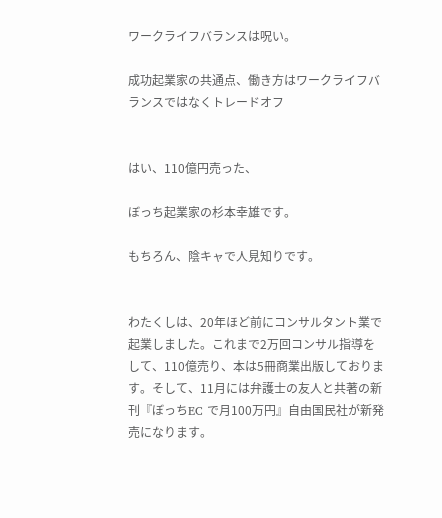ワークライフバランスは呪い。

成功起業家の共通点、働き方はワークライフバランスではなくトレードオフ


はい、110億円売った、

ぼっち起業家の杉本幸雄です。

もちろん、陰キャで人見知りです。


わたくしは、20年ほど前にコンサルタント業で起業しました。これまで2万回コンサル指導をして、110億売り、本は5冊商業出版しております。そして、11月には弁護士の友人と共著の新刊『ぼっちEC で月100万円』自由国民社が新発売になります。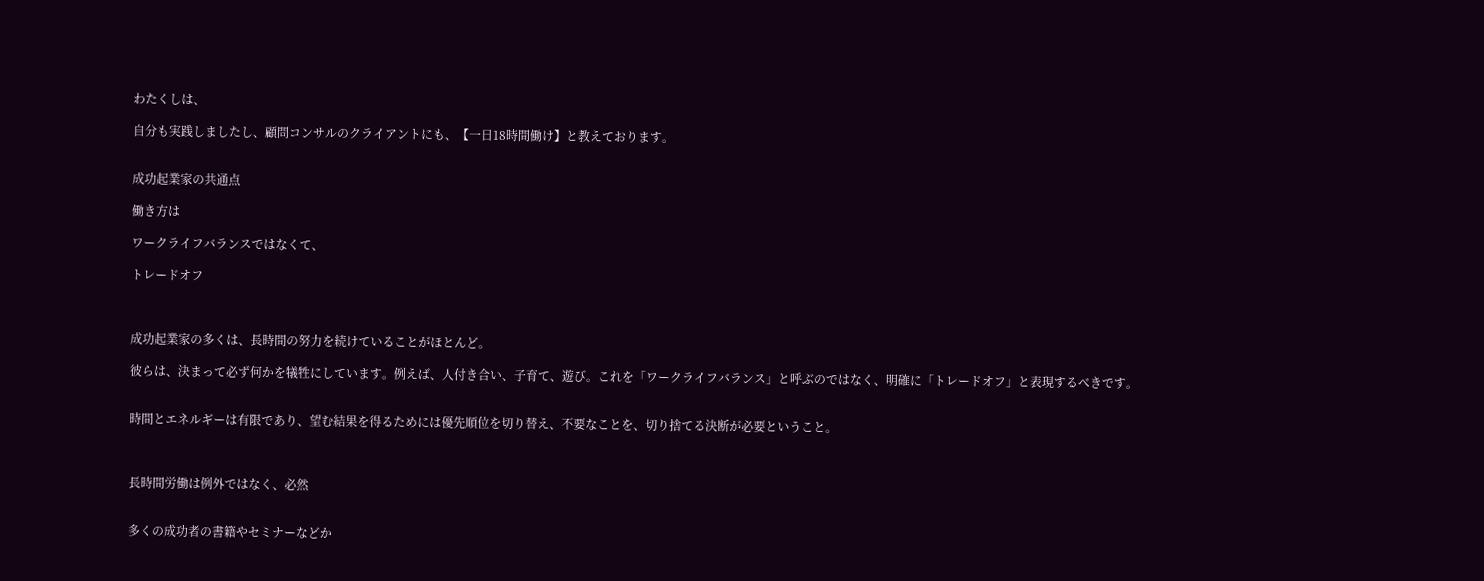わたくしは、

自分も実践しましたし、顧問コンサルのクライアントにも、【一日18時間働け】と教えております。


成功起業家の共通点

働き方は

ワークライフバランスではなくて、

トレードオフ



成功起業家の多くは、長時間の努力を続けていることがほとんど。

彼らは、決まって必ず何かを犠牲にしています。例えば、人付き合い、子育て、遊び。これを「ワークライフバランス」と呼ぶのではなく、明確に「トレードオフ」と表現するべきです。


時間とエネルギーは有限であり、望む結果を得るためには優先順位を切り替え、不要なことを、切り捨てる決断が必要ということ。



長時間労働は例外ではなく、必然


多くの成功者の書籍やセミナーなどか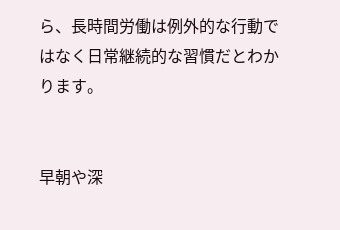ら、長時間労働は例外的な行動ではなく日常継続的な習慣だとわかります。


早朝や深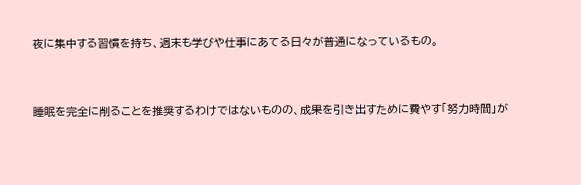夜に集中する習慣を持ち、週末も学びや仕事にあてる日々が普通になっているもの。


睡眠を完全に削ることを推奨するわけではないものの、成果を引き出すために費やす「努力時間」が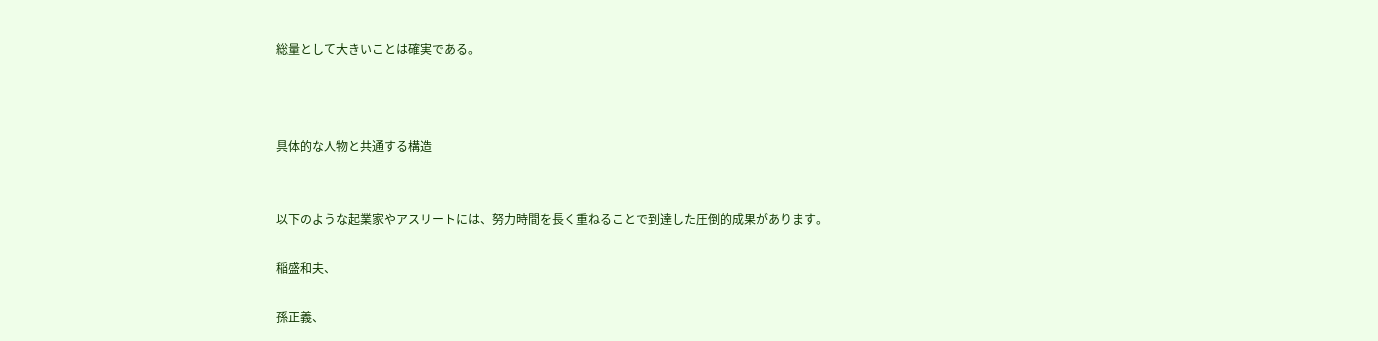総量として大きいことは確実である。



具体的な人物と共通する構造


以下のような起業家やアスリートには、努力時間を長く重ねることで到達した圧倒的成果があります。

稲盛和夫、

孫正義、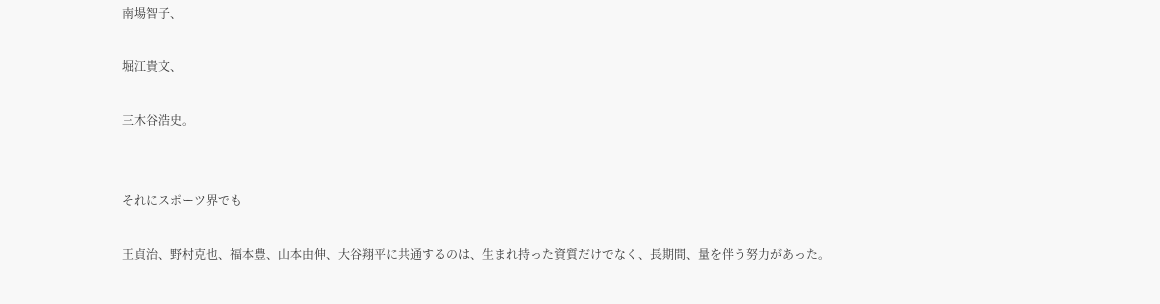南場智子、

堀江貴文、

三木谷浩史。


それにスポーツ界でも

王貞治、野村克也、福本豊、山本由伸、大谷翔平に共通するのは、生まれ持った資質だけでなく、長期間、量を伴う努力があった。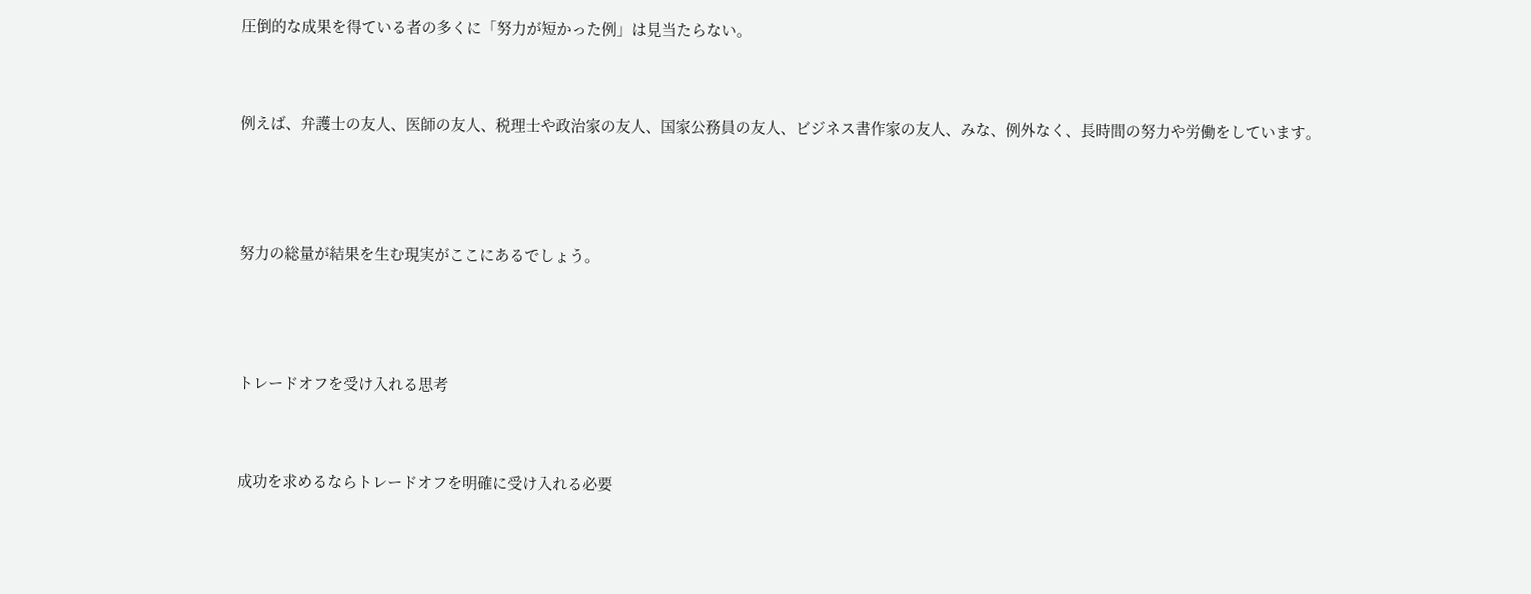圧倒的な成果を得ている者の多くに「努力が短かった例」は見当たらない。


例えば、弁護士の友人、医師の友人、税理士や政治家の友人、国家公務員の友人、ビジネス書作家の友人、みな、例外なく、長時間の努力や労働をしています。



努力の総量が結果を生む現実がここにあるでしょう。



トレードオフを受け入れる思考


成功を求めるならトレードオフを明確に受け入れる必要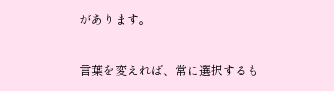があります。

言葉を変えれば、常に選択するも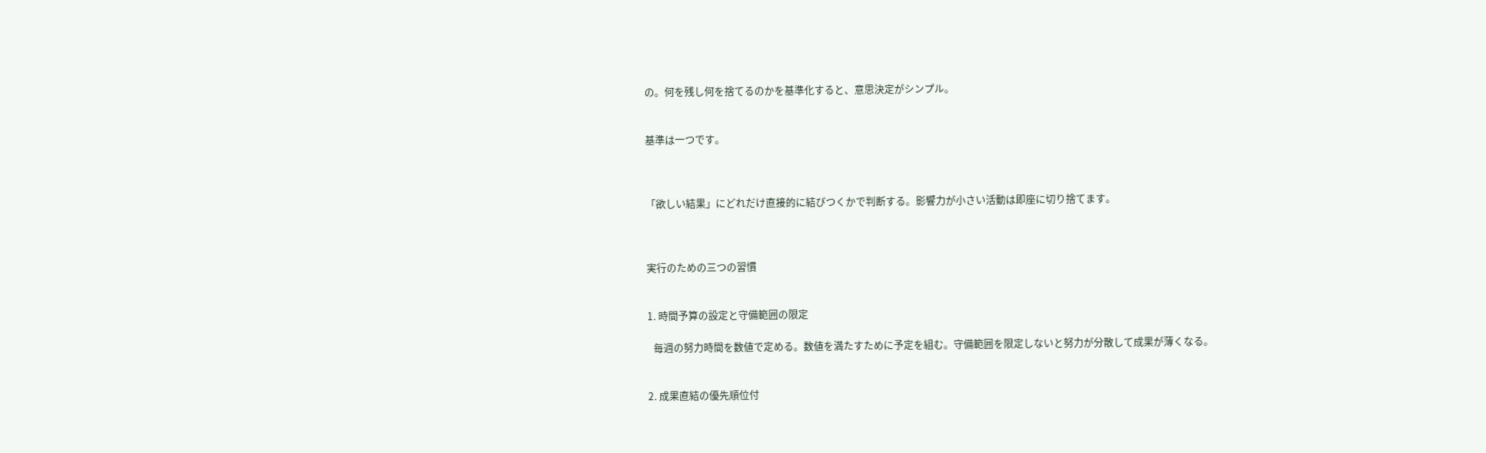の。何を残し何を捨てるのかを基準化すると、意思決定がシンプル。


基準は一つです。



「欲しい結果」にどれだけ直接的に結びつくかで判断する。影響力が小さい活動は即座に切り捨てます。



実行のための三つの習慣


1. 時間予算の設定と守備範囲の限定

   毎週の努力時間を数値で定める。数値を満たすために予定を組む。守備範囲を限定しないと努力が分散して成果が薄くなる。


2. 成果直結の優先順位付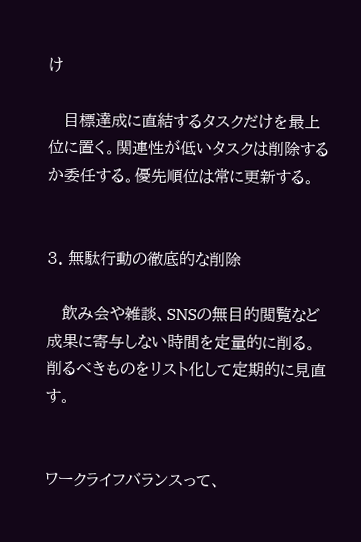け

   目標達成に直結するタスクだけを最上位に置く。関連性が低いタスクは削除するか委任する。優先順位は常に更新する。


3. 無駄行動の徹底的な削除

   飲み会や雑談、SNSの無目的閲覧など成果に寄与しない時間を定量的に削る。削るべきものをリスト化して定期的に見直す。


ワークライフバランスって、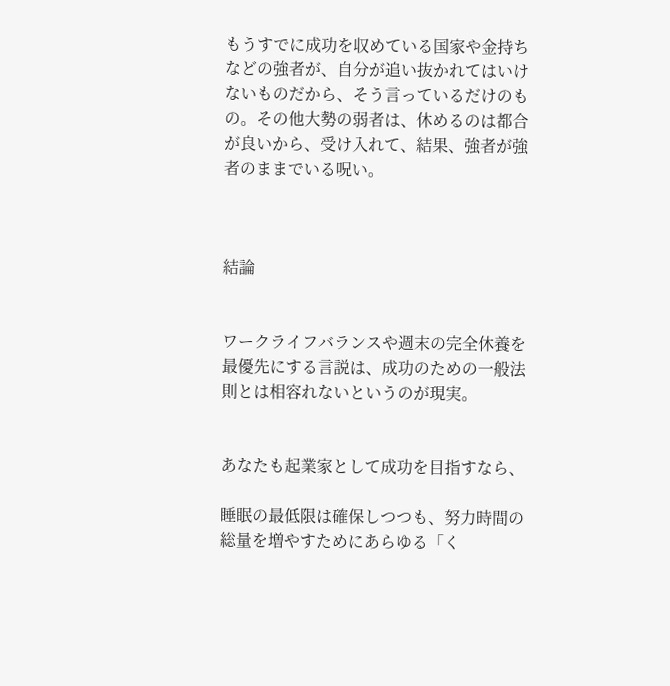もうすでに成功を収めている国家や金持ちなどの強者が、自分が追い抜かれてはいけないものだから、そう言っているだけのもの。その他大勢の弱者は、休めるのは都合が良いから、受け入れて、結果、強者が強者のままでいる呪い。



結論


ワークライフバランスや週末の完全休養を最優先にする言説は、成功のための一般法則とは相容れないというのが現実。


あなたも起業家として成功を目指すなら、

睡眠の最低限は確保しつつも、努力時間の総量を増やすためにあらゆる「く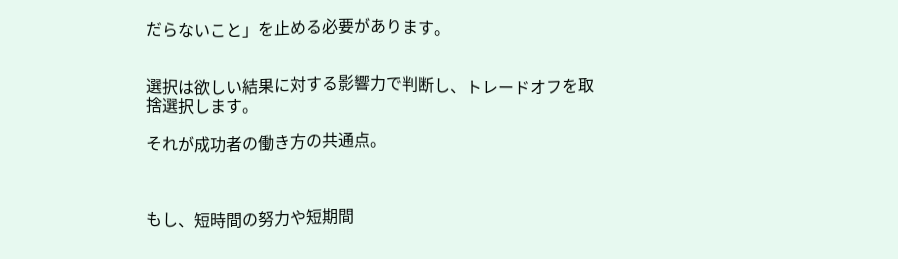だらないこと」を止める必要があります。


選択は欲しい結果に対する影響力で判断し、トレードオフを取捨選択します。

それが成功者の働き方の共通点。



もし、短時間の努力や短期間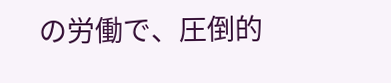の労働で、圧倒的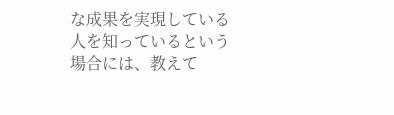な成果を実現している人を知っているという場合には、教えて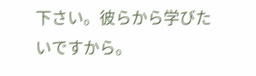下さい。彼らから学びたいですから。